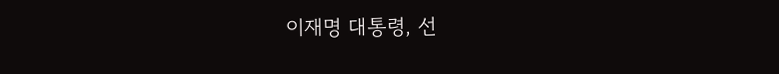이재명 대통령, 선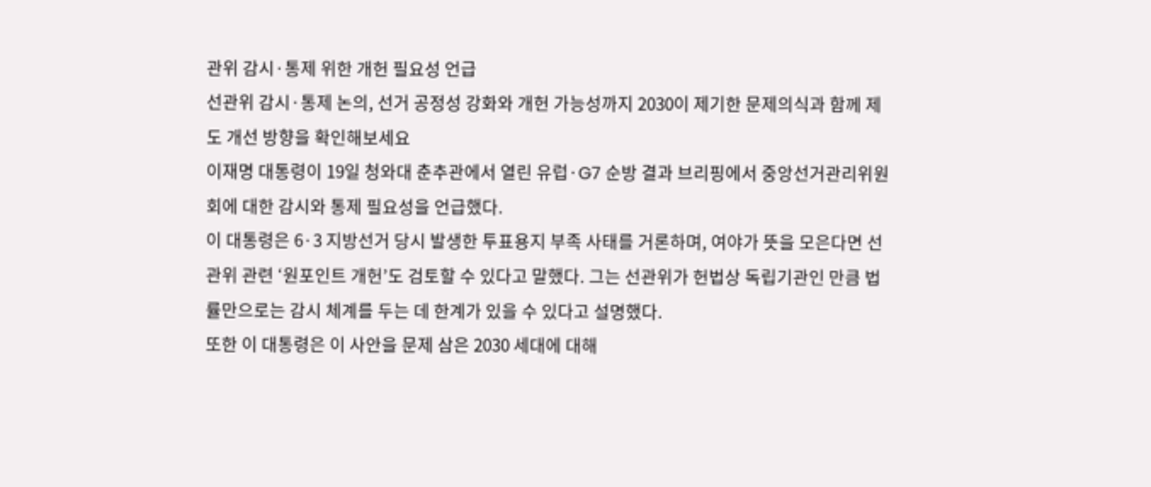관위 감시·통제 위한 개헌 필요성 언급
선관위 감시·통제 논의, 선거 공정성 강화와 개헌 가능성까지 2030이 제기한 문제의식과 함께 제도 개선 방향을 확인해보세요
이재명 대통령이 19일 청와대 춘추관에서 열린 유럽·G7 순방 결과 브리핑에서 중앙선거관리위원회에 대한 감시와 통제 필요성을 언급했다.
이 대통령은 6·3 지방선거 당시 발생한 투표용지 부족 사태를 거론하며, 여야가 뜻을 모은다면 선관위 관련 ‘원포인트 개헌’도 검토할 수 있다고 말했다. 그는 선관위가 헌법상 독립기관인 만큼 법률만으로는 감시 체계를 두는 데 한계가 있을 수 있다고 설명했다.
또한 이 대통령은 이 사안을 문제 삼은 2030 세대에 대해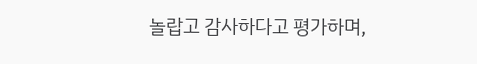놀랍고 감사하다고 평가하며,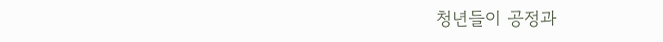청년들이 공정과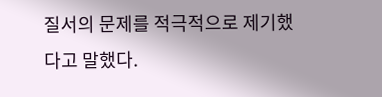질서의 문제를 적극적으로 제기했다고 말했다.